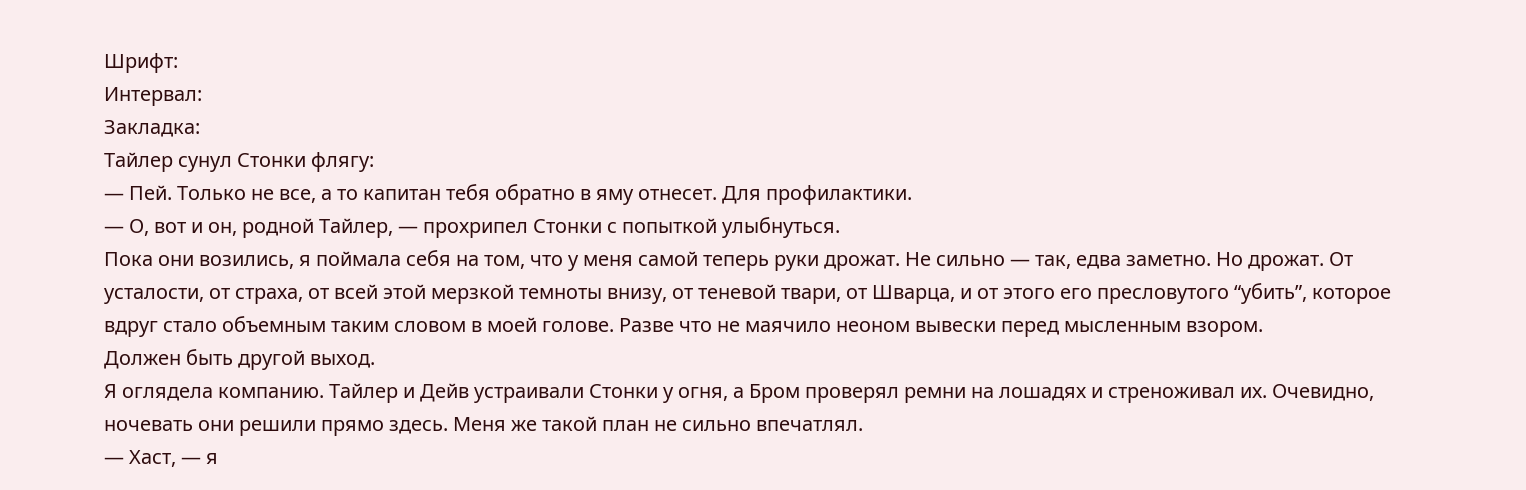Шрифт:
Интервал:
Закладка:
Тайлер сунул Стонки флягу:
— Пей. Только не все, а то капитан тебя обратно в яму отнесет. Для профилактики.
— О, вот и он, родной Тайлер, — прохрипел Стонки с попыткой улыбнуться.
Пока они возились, я поймала себя на том, что у меня самой теперь руки дрожат. Не сильно — так, едва заметно. Но дрожат. От усталости, от страха, от всей этой мерзкой темноты внизу, от теневой твари, от Шварца, и от этого его пресловутого “убить”, которое вдруг стало объемным таким словом в моей голове. Разве что не маячило неоном вывески перед мысленным взором.
Должен быть другой выход.
Я оглядела компанию. Тайлер и Дейв устраивали Стонки у огня, а Бром проверял ремни на лошадях и стреноживал их. Очевидно, ночевать они решили прямо здесь. Меня же такой план не сильно впечатлял.
— Хаст, — я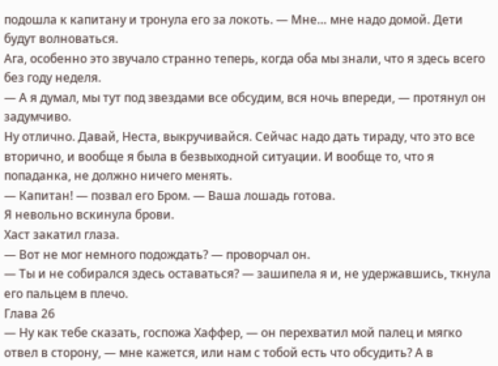подошла к капитану и тронула его за локоть. — Мне… мне надо домой. Дети будут волноваться.
Ага, особенно это звучало странно теперь, когда оба мы знали, что я здесь всего без году неделя.
— А я думал, мы тут под звездами все обсудим, вся ночь впереди, — протянул он задумчиво.
Ну отлично. Давай, Неста, выкручивайся. Сейчас надо дать тираду, что это все вторично, и вообще я была в безвыходной ситуации. И вообще то, что я попаданка, не должно ничего менять.
— Капитан! — позвал его Бром. — Ваша лошадь готова.
Я невольно вскинула брови.
Хаст закатил глаза.
— Вот не мог немного подождать? — проворчал он.
— Ты и не собирался здесь оставаться? — зашипела я и, не удержавшись, ткнула его пальцем в плечо.
Глава 26
— Ну как тебе сказать, госпожа Хаффер, — он перехватил мой палец и мягко отвел в сторону, — мне кажется, или нам с тобой есть что обсудить? А в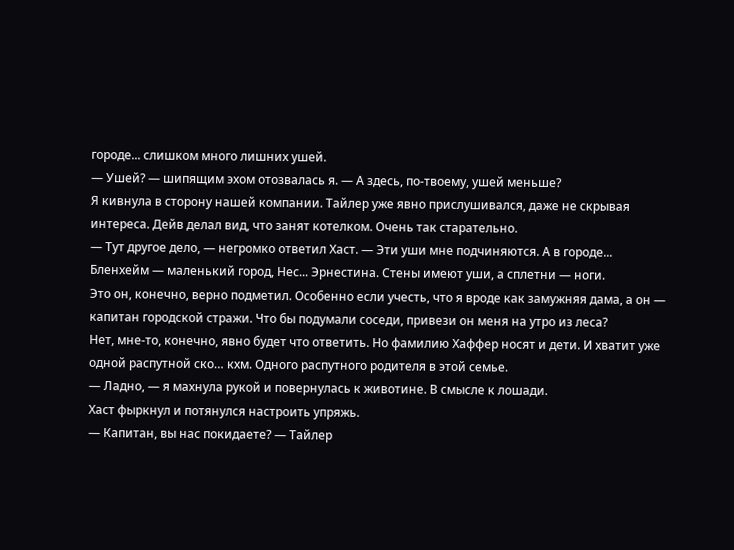городе... слишком много лишних ушей.
— Ушей? — шипящим эхом отозвалась я. — А здесь, по-твоему, ушей меньше?
Я кивнула в сторону нашей компании. Тайлер уже явно прислушивался, даже не скрывая интереса. Дейв делал вид, что занят котелком. Очень так старательно.
— Тут другое дело, — негромко ответил Хаст. — Эти уши мне подчиняются. А в городе... Бленхейм — маленький город, Нес... Эрнестина. Стены имеют уши, а сплетни — ноги.
Это он, конечно, верно подметил. Особенно если учесть, что я вроде как замужняя дама, а он — капитан городской стражи. Что бы подумали соседи, привези он меня на утро из леса?
Нет, мне-то, конечно, явно будет что ответить. Но фамилию Хаффер носят и дети. И хватит уже одной распутной ско… кхм. Одного распутного родителя в этой семье.
— Ладно, — я махнула рукой и повернулась к животине. В смысле к лошади.
Хаст фыркнул и потянулся настроить упряжь.
— Капитан, вы нас покидаете? — Тайлер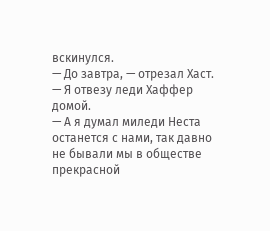вскинулся.
— До завтра, — отрезал Хаст. — Я отвезу леди Хаффер домой.
— А я думал миледи Неста останется с нами, так давно не бывали мы в обществе прекрасной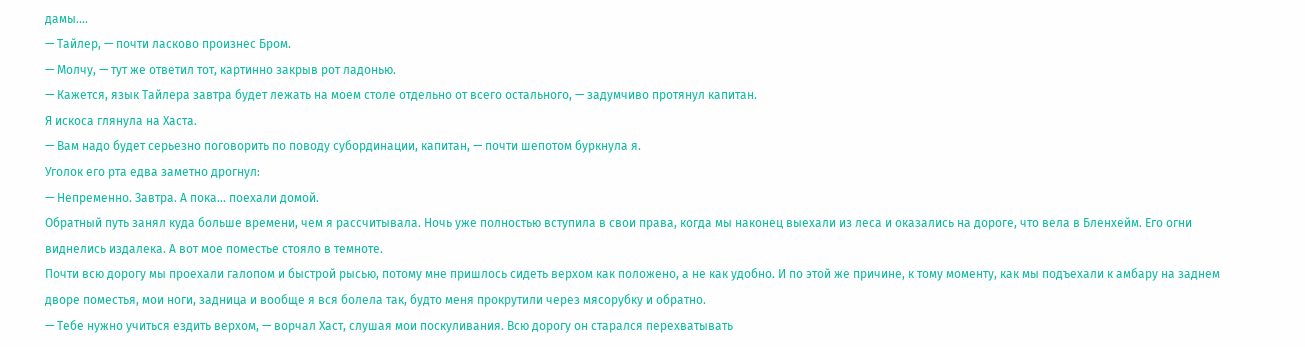дамы….
— Тайлер, — почти ласково произнес Бром.
— Молчу, — тут же ответил тот, картинно закрыв рот ладонью.
— Кажется, язык Тайлера завтра будет лежать на моем столе отдельно от всего остального, — задумчиво протянул капитан.
Я искоса глянула на Хаста.
— Вам надо будет серьезно поговорить по поводу субординации, капитан, — почти шепотом буркнула я.
Уголок его рта едва заметно дрогнул:
— Непременно. Завтра. А пока... поехали домой.
Обратный путь занял куда больше времени, чем я рассчитывала. Ночь уже полностью вступила в свои права, когда мы наконец выехали из леса и оказались на дороге, что вела в Бленхейм. Его огни виднелись издалека. А вот мое поместье стояло в темноте.
Почти всю дорогу мы проехали галопом и быстрой рысью, потому мне пришлось сидеть верхом как положено, а не как удобно. И по этой же причине, к тому моменту, как мы подъехали к амбару на заднем дворе поместья, мои ноги, задница и вообще я вся болела так, будто меня прокрутили через мясорубку и обратно.
— Тебе нужно учиться ездить верхом, — ворчал Хаст, слушая мои поскуливания. Всю дорогу он старался перехватывать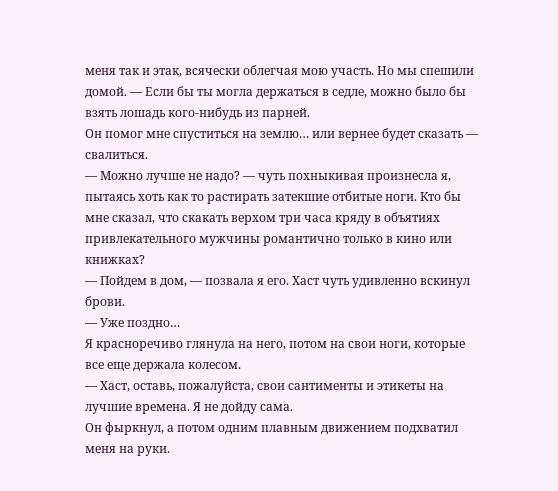меня так и этак, всячески облегчая мою участь. Но мы спешили домой. — Если бы ты могла держаться в седле, можно было бы взять лошадь кого-нибудь из парней.
Он помог мне спуститься на землю… или вернее будет сказать — свалиться.
— Можно лучше не надо? — чуть похныкивая произнесла я, пытаясь хоть как то растирать затекшие отбитые ноги. Кто бы мне сказал, что скакать верхом три часа кряду в объятиях привлекательного мужчины романтично только в кино или книжках?
— Пойдем в дом, — позвала я его. Хаст чуть удивленно вскинул брови.
— Уже поздно…
Я красноречиво глянула на него, потом на свои ноги, которые все еще держала колесом.
— Хаст, оставь, пожалуйста, свои сантименты и этикеты на лучшие времена. Я не дойду сама.
Он фыркнул, а потом одним плавным движением подхватил меня на руки.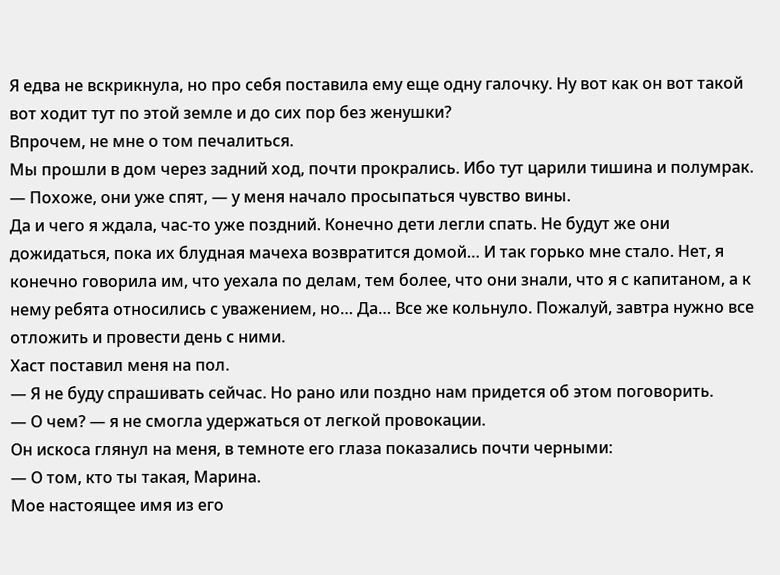Я едва не вскрикнула, но про себя поставила ему еще одну галочку. Ну вот как он вот такой вот ходит тут по этой земле и до сих пор без женушки?
Впрочем, не мне о том печалиться.
Мы прошли в дом через задний ход, почти прокрались. Ибо тут царили тишина и полумрак.
— Похоже, они уже спят, — у меня начало просыпаться чувство вины.
Да и чего я ждала, час-то уже поздний. Конечно дети легли спать. Не будут же они дожидаться, пока их блудная мачеха возвратится домой… И так горько мне стало. Нет, я конечно говорила им, что уехала по делам, тем более, что они знали, что я с капитаном, а к нему ребята относились с уважением, но… Да… Все же кольнуло. Пожалуй, завтра нужно все отложить и провести день с ними.
Хаст поставил меня на пол.
— Я не буду спрашивать сейчас. Но рано или поздно нам придется об этом поговорить.
— О чем? — я не смогла удержаться от легкой провокации.
Он искоса глянул на меня, в темноте его глаза показались почти черными:
— О том, кто ты такая, Марина.
Мое настоящее имя из его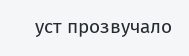уст прозвучало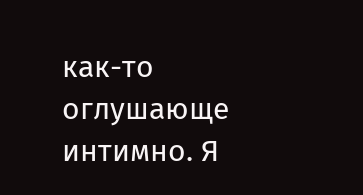как-то оглушающе интимно. Я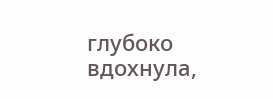глубоко вдохнула,